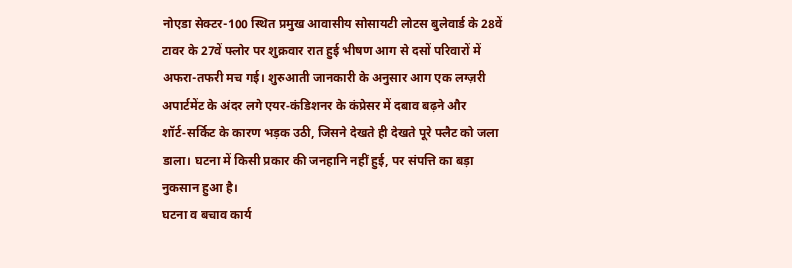नोएडा सेक्टर-100 स्थित प्रमुख आवासीय सोसायटी लोटस बुलेवार्ड के 28वें टावर के 27वें फ्लोर पर शुक्रवार रात हुई भीषण आग से दसों परिवारों में अफरा-तफरी मच गई। शुरुआती जानकारी के अनुसार आग एक लग्ज़री अपार्टमेंट के अंदर लगे एयर‑कंडिशनर के कंप्रेसर में दबाव बढ़ने और शॉर्ट‑सर्किट के कारण भड़क उठी, जिसने देखते ही देखते पूरे फ्लैट को जला डाला। घटना में किसी प्रकार की जनहानि नहीं हुई, पर संपत्ति का बड़ा नुकसान हुआ है।
घटना व बचाव कार्य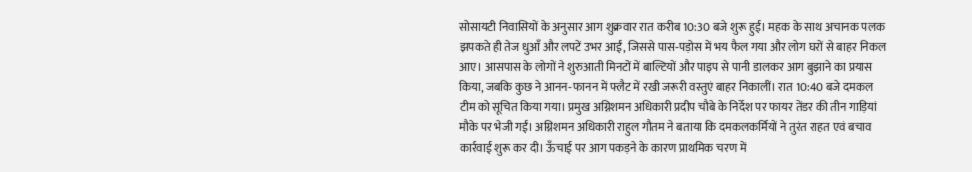सोसायटी निवासियों के अनुसार आग शुक्रवार रात करीब 10:30 बजे शुरू हुई। महक के साथ अचानक पलक झपकते ही तेज धुआँ और लपटें उभर आईं, जिससे पास‑पड़ोस में भय फैल गया और लोग घरों से बाहर निकल आए। आसपास के लोगों ने शुरुआती मिनटों में बाल्टियों और पाइप से पानी डालकर आग बुझाने का प्रयास किया, जबकि कुछ ने आनन‑फानन में फ्लैट में रखी जरूरी वस्तुएं बाहर निकालीं। रात 10:40 बजे दमकल टीम को सूचित किया गया। प्रमुख अग्निशमन अधिकारी प्रदीप चौबे के निर्देश पर फायर तेंडर की तीन गाड़ियां मौके पर भेजी गईं। अग्निशमन अधिकारी राहुल गौतम ने बताया कि दमकलकर्मियों ने तुरंत राहत एवं बचाव कार्रवाई शुरू कर दी। ऊँचाई पर आग पकड़ने के कारण प्राथमिक चरण में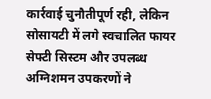कार्रवाई चुनौतीपूर्ण रही, लेकिन सोसायटी में लगे स्वचालित फायर सेफ्टी सिस्टम और उपलब्ध अग्निशमन उपकरणों ने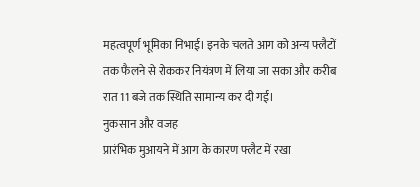महत्वपूर्ण भूमिका निभाई। इनके चलते आग को अन्य फ्लैटों तक फैलने से रोककर नियंत्रण में लिया जा सका और करीब रात 11 बजे तक स्थिति सामान्य कर दी गई।
नुकसान और वजह
प्रारंभिक मुआयने में आग के कारण फ्लैट में रखा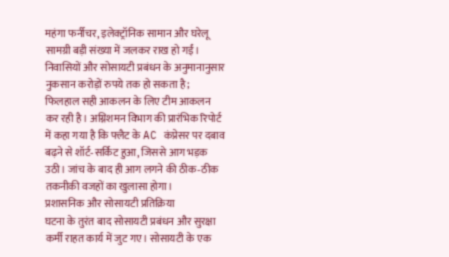महंगा फर्नीचर, इलेक्ट्रॉनिक सामान और घरेलू सामग्री बड़ी संख्या में जलकर राख हो गईं। निवासियों और सोसायटी प्रबंधन के अनुमानानुसार नुकसान करोड़ों रुपये तक हो सकता है; फिलहाल सही आकलन के लिए टीम आकलन कर रही है। अग्निशमन विभाग की प्रारंभिक रिपोर्ट में कहा गया है कि फ्लैट के AC कंप्रेसर पर दबाव बढ़ने से शॉर्ट‑सर्किट हुआ, जिससे आग भड़क उठी। जांच के बाद ही आग लगने की ठीक‑ठीक तकनीकी वजहों का खुलासा होगा।
प्रशासनिक और सोसायटी प्रतिक्रिया
घटना के तुरंत बाद सोसायटी प्रबंधन और सुरक्षा कर्मी राहत कार्य में जुट गए। सोसायटी के एक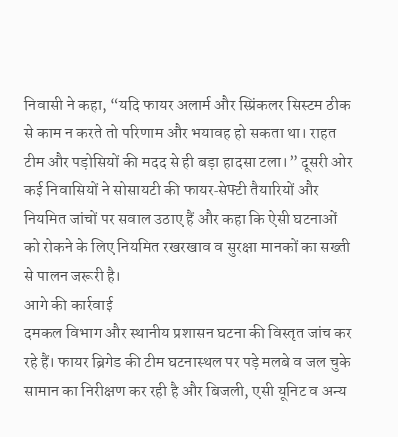निवासी ने कहा, “यदि फायर अलार्म और स्प्रिंकलर सिस्टम ठीक से काम न करते तो परिणाम और भयावह हो सकता था। राहत टीम और पड़ोसियों की मदद से ही बड़ा हादसा टला।” दूसरी ओर कई निवासियों ने सोसायटी की फायर‑सेफ्टी तैयारियों और नियमित जांचों पर सवाल उठाए हैं और कहा कि ऐसी घटनाओं को रोकने के लिए नियमित रखरखाव व सुरक्षा मानकों का सख्ती से पालन जरूरी है।
आगे की कार्रवाई
दमकल विभाग और स्थानीय प्रशासन घटना की विस्तृत जांच कर रहे हैं। फायर ब्रिगेड की टीम घटनास्थल पर पड़े मलबे व जल चुके सामान का निरीक्षण कर रही है और बिजली, एसी यूनिट व अन्य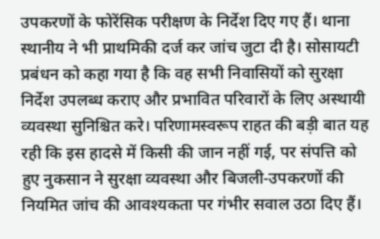उपकरणों के फोरेंसिक परीक्षण के निर्देश दिए गए हैं। थाना स्थानीय ने भी प्राथमिकी दर्ज कर जांच जुटा दी है। सोसायटी प्रबंधन को कहा गया है कि वह सभी निवासियों को सुरक्षा निर्देश उपलब्ध कराए और प्रभावित परिवारों के लिए अस्थायी व्यवस्था सुनिश्चित करे। परिणामस्वरूप राहत की बड़ी बात यह रही कि इस हादसे में किसी की जान नहीं गई, पर संपत्ति को हुए नुकसान ने सुरक्षा व्यवस्था और बिजली‑उपकरणों की नियमित जांच की आवश्यकता पर गंभीर सवाल उठा दिए हैं।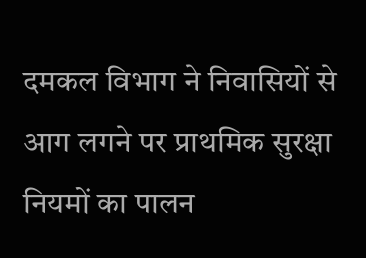दमकल विभाग ने निवासियों से आग लगने पर प्राथमिक सुरक्षा नियमों का पालन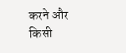करने और किसी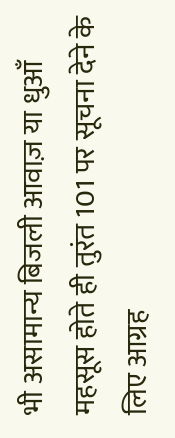भी असामान्य बिजली आवाज़ या धुआँ महसूस होते ही तुरंत 101 पर सूचना देने के लिए आग्रह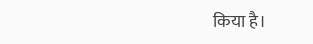किया है।